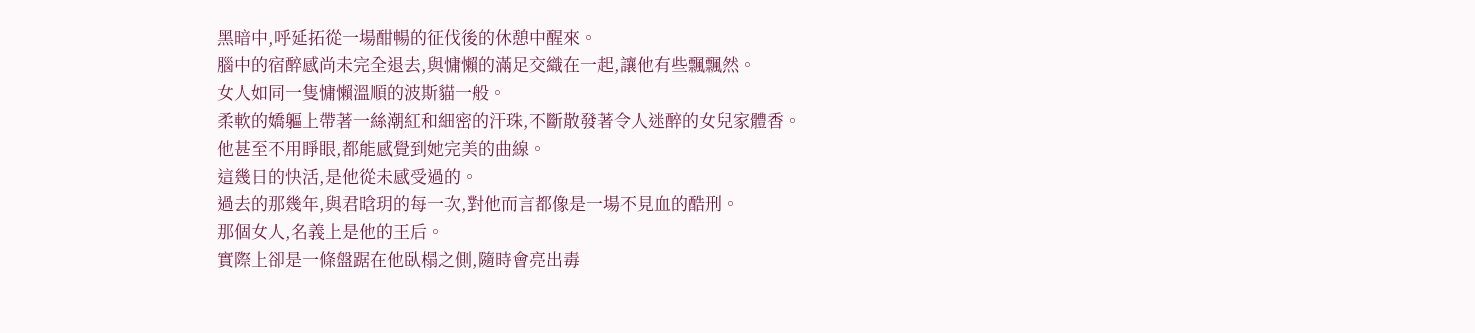黑暗中,呼延拓從一場酣暢的征伐後的休憩中醒來。
腦中的宿醉感尚未完全退去,與慵懶的滿足交織在一起,讓他有些飄飄然。
女人如同一隻慵懶溫順的波斯貓一般。
柔軟的嬌軀上帶著一絲潮紅和細密的汗珠,不斷散發著令人迷醉的女兒家體香。
他甚至不用睜眼,都能感覺到她完美的曲線。
這幾日的快活,是他從未感受過的。
過去的那幾年,與君晗玥的每一次,對他而言都像是一場不見血的酷刑。
那個女人,名義上是他的王后。
實際上卻是一條盤踞在他臥榻之側,隨時會亮出毒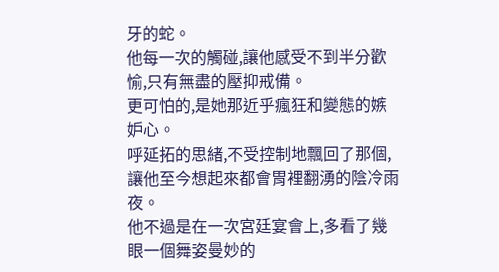牙的蛇。
他每一次的觸碰,讓他感受不到半分歡愉,只有無盡的壓抑戒備。
更可怕的,是她那近乎瘋狂和變態的嫉妒心。
呼延拓的思緒,不受控制地飄回了那個,讓他至今想起來都會胃裡翻湧的陰冷雨夜。
他不過是在一次宮廷宴會上,多看了幾眼一個舞姿曼妙的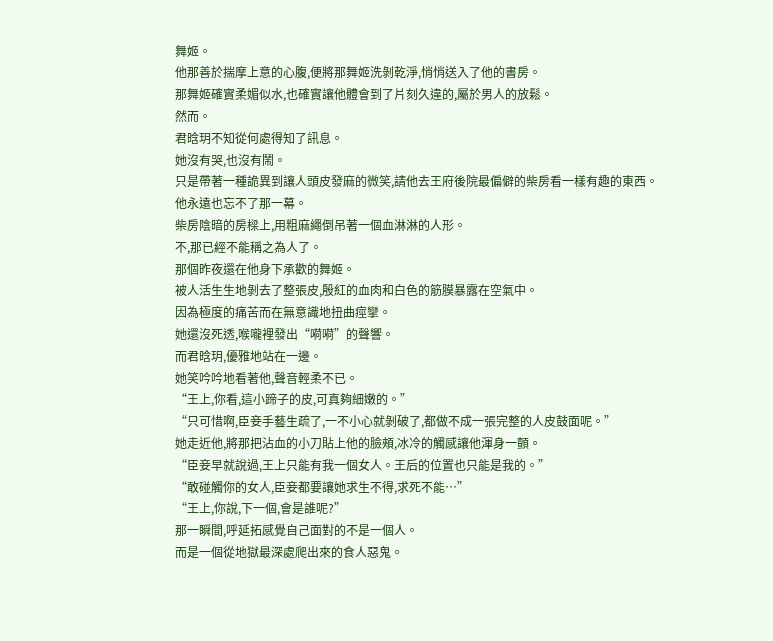舞姬。
他那善於揣摩上意的心腹,便將那舞姬洗剝乾淨,悄悄送入了他的書房。
那舞姬確實柔媚似水,也確實讓他體會到了片刻久違的,屬於男人的放鬆。
然而。
君晗玥不知從何處得知了訊息。
她沒有哭,也沒有鬧。
只是帶著一種詭異到讓人頭皮發麻的微笑,請他去王府後院最偏僻的柴房看一樣有趣的東西。
他永遠也忘不了那一幕。
柴房陰暗的房樑上,用粗麻繩倒吊著一個血淋淋的人形。
不,那已經不能稱之為人了。
那個昨夜還在他身下承歡的舞姬。
被人活生生地剝去了整張皮,殷紅的血肉和白色的筋膜暴露在空氣中。
因為極度的痛苦而在無意識地扭曲痙攣。
她還沒死透,喉嚨裡發出“嗬嗬”的聲響。
而君晗玥,優雅地站在一邊。
她笑吟吟地看著他,聲音輕柔不已。
“王上,你看,這小蹄子的皮,可真夠細嫩的。”
“只可惜啊,臣妾手藝生疏了,一不小心就剝破了,都做不成一張完整的人皮鼓面呢。”
她走近他,將那把沾血的小刀貼上他的臉頰,冰冷的觸感讓他渾身一顫。
“臣妾早就說過,王上只能有我一個女人。王后的位置也只能是我的。”
“敢碰觸你的女人,臣妾都要讓她求生不得,求死不能…”
“王上,你說,下一個,會是誰呢?”
那一瞬間,呼延拓感覺自己面對的不是一個人。
而是一個從地獄最深處爬出來的食人惡鬼。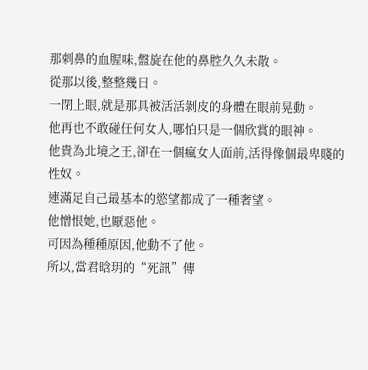那刺鼻的血腥味,盤旋在他的鼻腔久久未散。
從那以後,整整幾日。
一閉上眼,就是那具被活活剝皮的身體在眼前晃動。
他再也不敢碰任何女人,哪怕只是一個欣賞的眼神。
他貴為北境之王,卻在一個瘋女人面前,活得像個最卑賤的性奴。
連滿足自己最基本的慾望都成了一種奢望。
他憎恨她,也厭惡他。
可因為種種原因,他動不了他。
所以,當君晗玥的“死訊”傳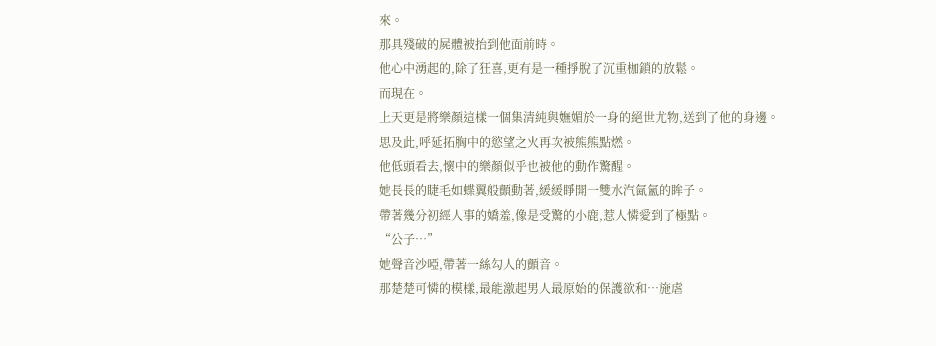來。
那具殘破的屍體被抬到他面前時。
他心中湧起的,除了狂喜,更有是一種掙脫了沉重枷鎖的放鬆。
而現在。
上天更是將樂顏這樣一個集清純與嫵媚於一身的絕世尤物,送到了他的身邊。
思及此,呼延拓胸中的慾望之火再次被熊熊點燃。
他低頭看去,懷中的樂顏似乎也被他的動作驚醒。
她長長的睫毛如蝶翼般顫動著,緩緩睜開一雙水汽氤氳的眸子。
帶著幾分初經人事的嬌羞,像是受驚的小鹿,惹人憐愛到了極點。
“公子…”
她聲音沙啞,帶著一絲勾人的顫音。
那楚楚可憐的模樣,最能激起男人最原始的保護欲和…施虐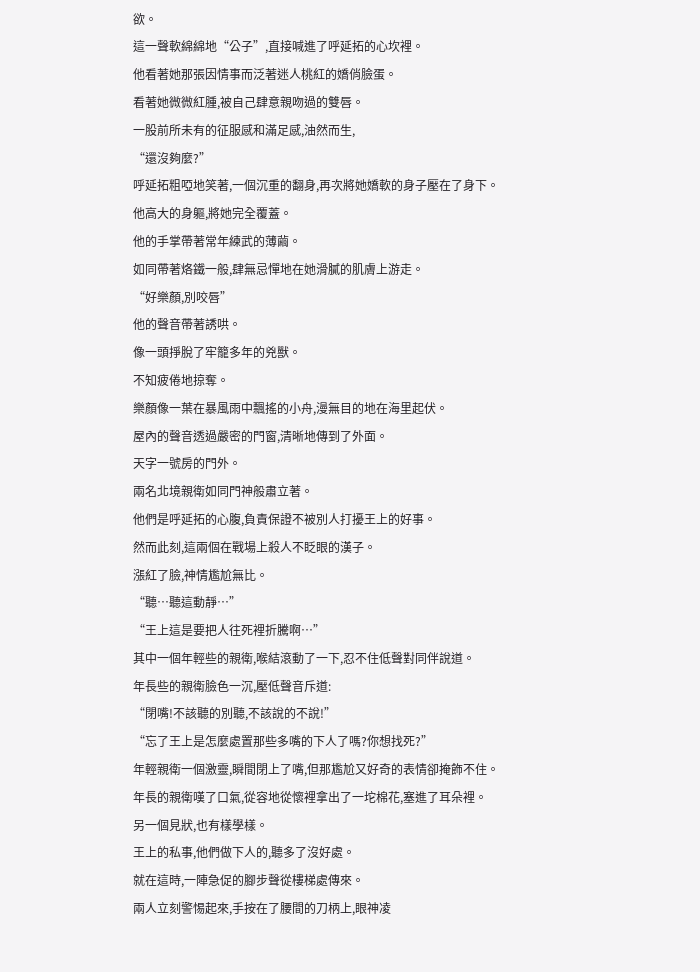欲。
這一聲軟綿綿地“公子”,直接喊進了呼延拓的心坎裡。
他看著她那張因情事而泛著迷人桃紅的嬌俏臉蛋。
看著她微微紅腫,被自己肆意親吻過的雙唇。
一股前所未有的征服感和滿足感,油然而生,
“還沒夠麼?”
呼延拓粗啞地笑著,一個沉重的翻身,再次將她嬌軟的身子壓在了身下。
他高大的身軀,將她完全覆蓋。
他的手掌帶著常年練武的薄繭。
如同帶著烙鐵一般,肆無忌憚地在她滑膩的肌膚上游走。
“好樂顏,別咬唇”
他的聲音帶著誘哄。
像一頭掙脫了牢籠多年的兇獸。
不知疲倦地掠奪。
樂顏像一葉在暴風雨中飄搖的小舟,漫無目的地在海里起伏。
屋內的聲音透過嚴密的門窗,清晰地傳到了外面。
天字一號房的門外。
兩名北境親衛如同門神般肅立著。
他們是呼延拓的心腹,負責保證不被別人打擾王上的好事。
然而此刻,這兩個在戰場上殺人不眨眼的漢子。
漲紅了臉,神情尷尬無比。
“聽…聽這動靜…”
“王上這是要把人往死裡折騰啊…”
其中一個年輕些的親衛,喉結滾動了一下,忍不住低聲對同伴說道。
年長些的親衛臉色一沉,壓低聲音斥道:
“閉嘴!不該聽的別聽,不該說的不說!”
“忘了王上是怎麼處置那些多嘴的下人了嗎?你想找死?”
年輕親衛一個激靈,瞬間閉上了嘴,但那尷尬又好奇的表情卻掩飾不住。
年長的親衛嘆了口氣,從容地從懷裡拿出了一坨棉花,塞進了耳朵裡。
另一個見狀,也有樣學樣。
王上的私事,他們做下人的,聽多了沒好處。
就在這時,一陣急促的腳步聲從樓梯處傳來。
兩人立刻警惕起來,手按在了腰間的刀柄上,眼神凌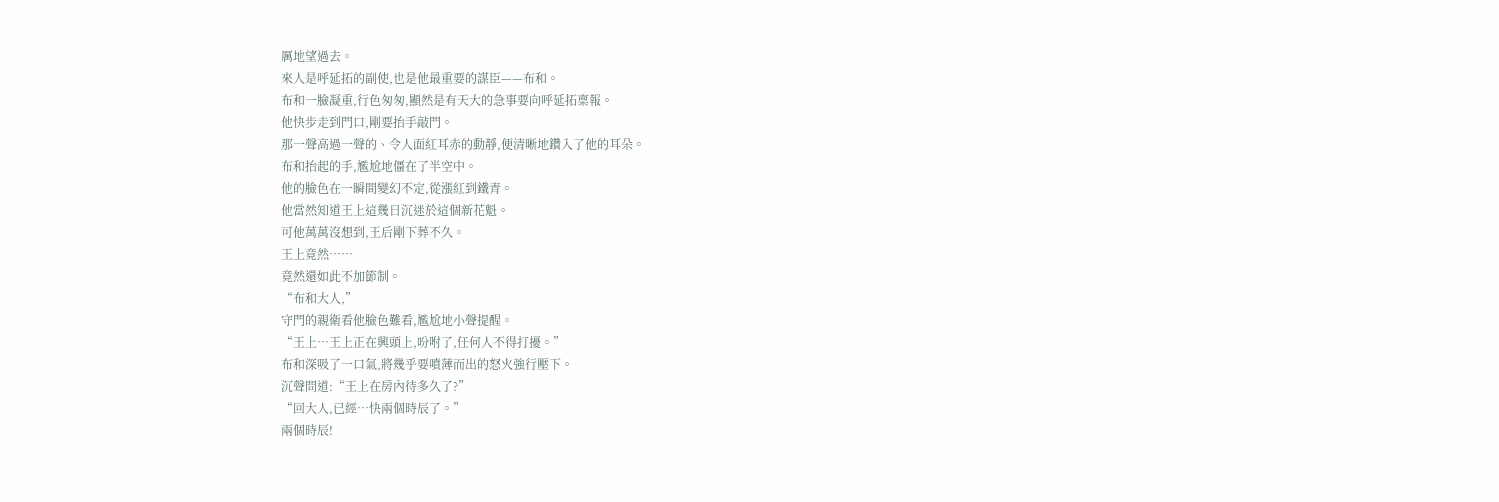厲地望過去。
來人是呼延拓的副使,也是他最重要的謀臣——布和。
布和一臉凝重,行色匆匆,顯然是有天大的急事要向呼延拓稟報。
他快步走到門口,剛要抬手敲門。
那一聲高過一聲的、令人面紅耳赤的動靜,便清晰地鑽入了他的耳朵。
布和抬起的手,尷尬地僵在了半空中。
他的臉色在一瞬間變幻不定,從漲紅到鐵青。
他當然知道王上這幾日沉迷於這個新花魁。
可他萬萬沒想到,王后剛下葬不久。
王上竟然……
竟然還如此不加節制。
“布和大人,”
守門的親衛看他臉色難看,尷尬地小聲提醒。
“王上…王上正在興頭上,吩咐了,任何人不得打擾。”
布和深吸了一口氣,將幾乎要噴薄而出的怒火強行壓下。
沉聲問道:“王上在房內待多久了?”
“回大人,已經…快兩個時辰了。”
兩個時辰!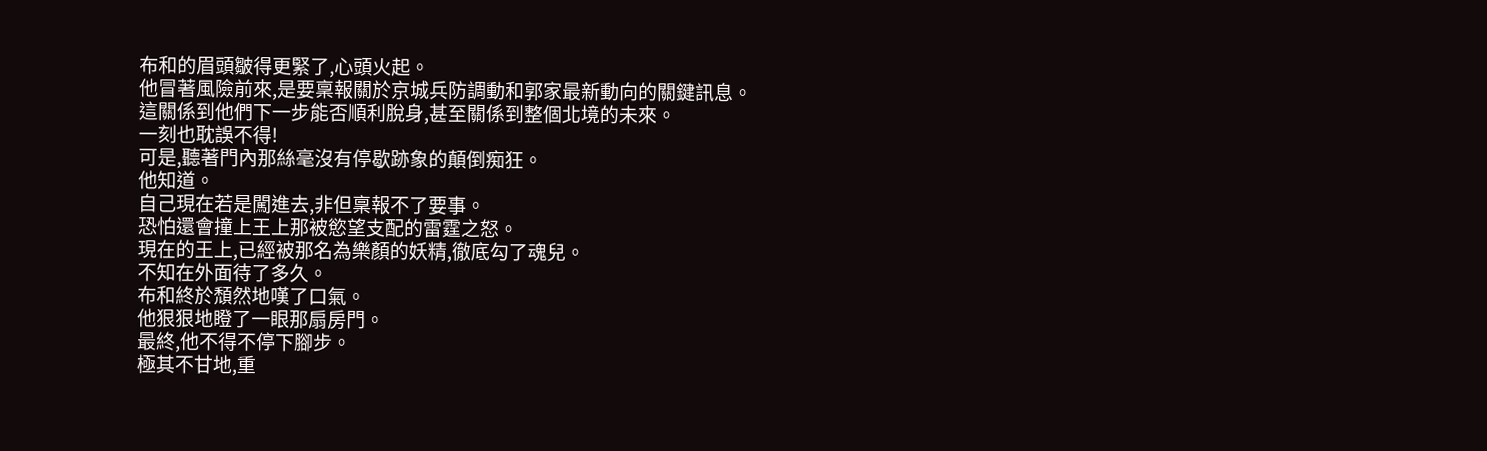布和的眉頭皺得更緊了,心頭火起。
他冒著風險前來,是要稟報關於京城兵防調動和郭家最新動向的關鍵訊息。
這關係到他們下一步能否順利脫身,甚至關係到整個北境的未來。
一刻也耽誤不得!
可是,聽著門內那絲毫沒有停歇跡象的顛倒痴狂。
他知道。
自己現在若是闖進去,非但稟報不了要事。
恐怕還會撞上王上那被慾望支配的雷霆之怒。
現在的王上,已經被那名為樂顏的妖精,徹底勾了魂兒。
不知在外面待了多久。
布和終於頹然地嘆了口氣。
他狠狠地瞪了一眼那扇房門。
最終,他不得不停下腳步。
極其不甘地,重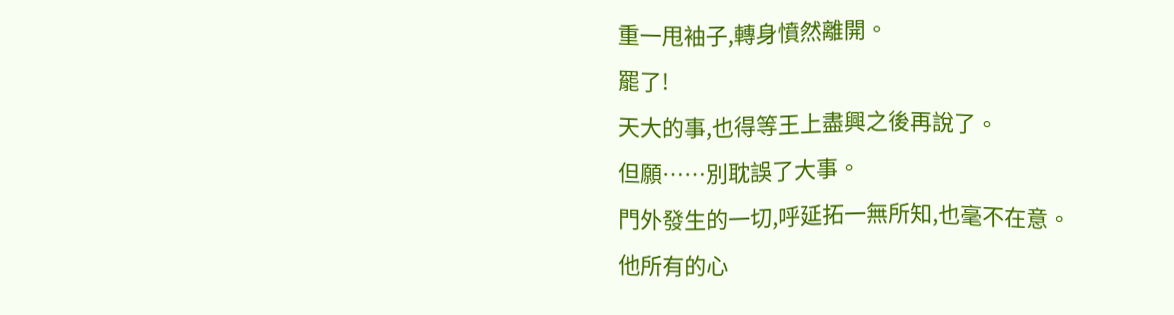重一甩袖子,轉身憤然離開。
罷了!
天大的事,也得等王上盡興之後再說了。
但願……別耽誤了大事。
門外發生的一切,呼延拓一無所知,也毫不在意。
他所有的心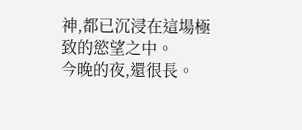神,都已沉浸在這場極致的慾望之中。
今晚的夜,還很長。